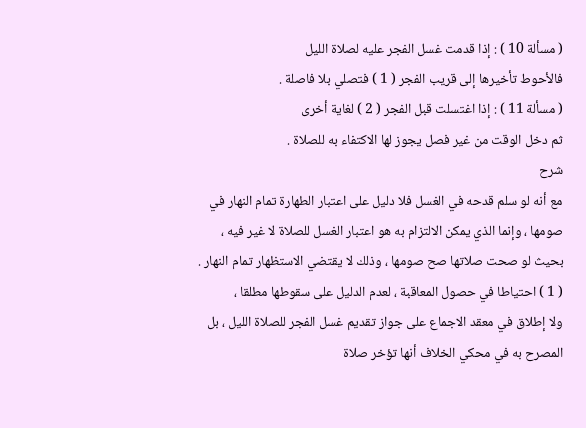( مسألة 10 ) : إذا قدمت غسل الفجر عليه لصلاة الليل
فالأحوط تأخيرها إلى قريب الفجر ( 1 ) فتصلي بلا فاصلة .
( مسألة 11 ) : إذا اغتسلت قبل الفجر ( 2 ) لغاية أخرى
ثم دخل الوقت من غير فصل يجوز لها الاكتفاء به للصلاة .
شرح
مع أنه لو سلم قدحه في الغسل فلا دليل على اعتبار الطهارة تمام النهار في
صومها ، وإنما الذي يمكن الالتزام به هو اعتبار الغسل للصلاة لا غير فيه ،
بحيث لو صحت صلاتها صح صومها ، وذلك لا يقتضي الاستظهار تمام النهار .
( 1 ) احتياطا في حصول المعاقبة ، لعدم الدليل على سقوطها مطلقا ،
ولا إطلاق في معقد الاجماع على جواز تقديم غسل الفجر للصلاة الليل ، بل
المصرح به في محكي الخلاف أنها تؤخر صلاة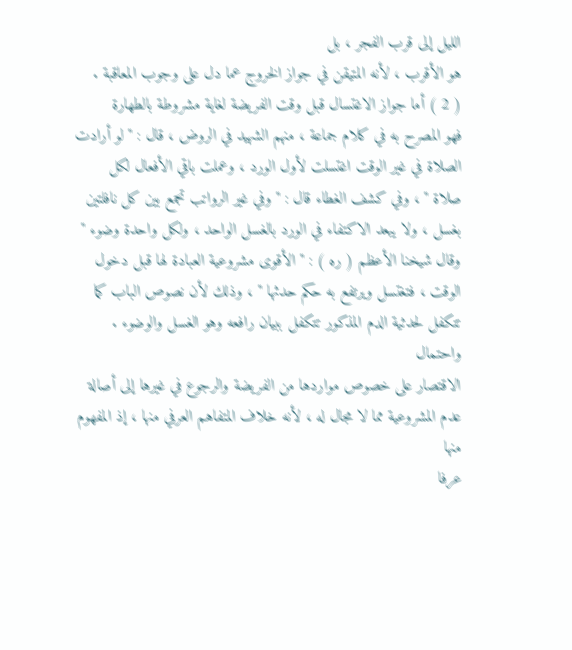الليل إلى قرب الفجر ، بل
هو الأقرب ، لأنه المتيقن في جواز الخروج عما دل على وجوب المعاقبة .
( 2 ) أما جواز الاغتسال قبل وقت الفريضة لغاية مشروطة بالطهارة
فهو المصرح به في كلام جماعة ، منهم الشهيد في الروض ، قال : " لو أرادت
الصلاة في غير الوقت اغتسلت لأول الورد ، وعملت باقي الأفعال لكل
صلاة " ، وفي كشف الغطاء قال : " وفي غير الرواتب تجمع بين كل نافلتين
بغسل ، ولا يبعد الاكتفاء في الورد بالغسل الواحد ، ولكل واحدة وضوء "
وقال شيخنا الأعظم ( ره ) : " الأقوى مشروعية العبادة لها قبل دخول
الوقت ، فتغتسل ويرتفع به حكم حدثها " ، وذلك لأن نصوص الباب كما
تتكفل لحدثية الدم المذكور تتكفل ببيان رافعه وهو الغسل والوضوء . واحتمال
الاقتصار على خصوص مواردها من الفريضة والرجوع في غيرها إلى أصالة
عدم المشروعية مما لا مجال له ، لأنه خلاف المتفاهم العرفي منها ، إذ المفهوم منها
عرفا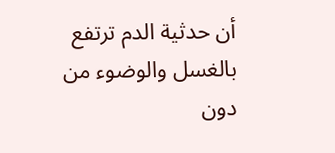أن حدثية الدم ترتفع بالغسل والوضوء من دون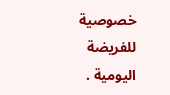خصوصية للفريضة اليومية .